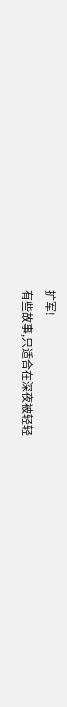扩军!
有些故事,只适合在深夜被轻轻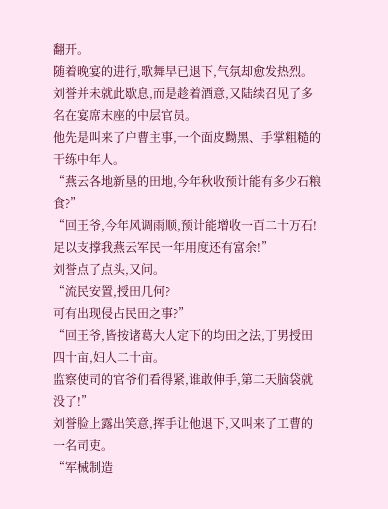翻开。
随着晚宴的进行,歌舞早已退下,气氛却愈发热烈。
刘誉并未就此歇息,而是趁着酒意,又陆续召见了多名在宴席末座的中层官员。
他先是叫来了户曹主事,一个面皮黝黑、手掌粗糙的干练中年人。
“燕云各地新垦的田地,今年秋收预计能有多少石粮食?”
“回王爷,今年风调雨顺,预计能增收一百二十万石!
足以支撑我燕云军民一年用度还有富余!”
刘誉点了点头,又问。
“流民安置,授田几何?
可有出现侵占民田之事?”
“回王爷,皆按诸葛大人定下的均田之法,丁男授田四十亩,妇人二十亩。
监察使司的官爷们看得紧,谁敢伸手,第二天脑袋就没了!”
刘誉脸上露出笑意,挥手让他退下,又叫来了工曹的一名司吏。
“军械制造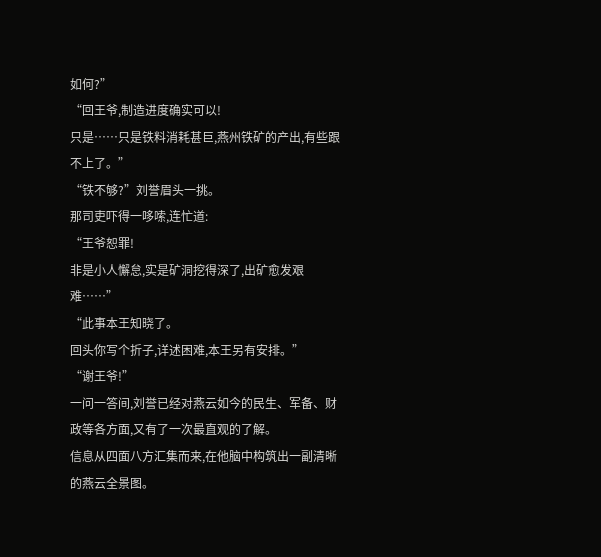如何?”
“回王爷,制造进度确实可以!
只是……只是铁料消耗甚巨,燕州铁矿的产出,有些跟不上了。”
“铁不够?”刘誉眉头一挑。
那司吏吓得一哆嗦,连忙道:
“王爷恕罪!
非是小人懈怠,实是矿洞挖得深了,出矿愈发艰难……”
“此事本王知晓了。
回头你写个折子,详述困难,本王另有安排。”
“谢王爷!”
一问一答间,刘誉已经对燕云如今的民生、军备、财政等各方面,又有了一次最直观的了解。
信息从四面八方汇集而来,在他脑中构筑出一副清晰的燕云全景图。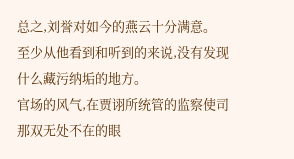总之,刘誉对如今的燕云十分满意。
至少从他看到和听到的来说,没有发现什么藏污纳垢的地方。
官场的风气,在贾诩所统管的监察使司那双无处不在的眼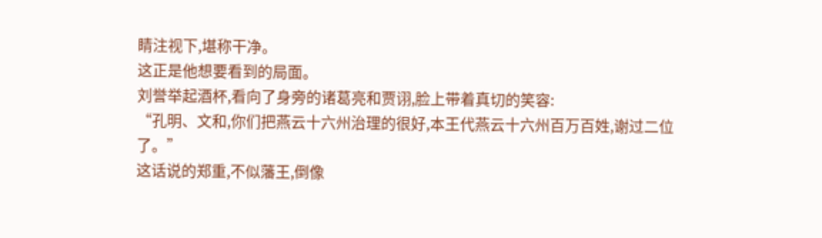睛注视下,堪称干净。
这正是他想要看到的局面。
刘誉举起酒杯,看向了身旁的诸葛亮和贾诩,脸上带着真切的笑容:
“孔明、文和,你们把燕云十六州治理的很好,本王代燕云十六州百万百姓,谢过二位了。”
这话说的郑重,不似藩王,倒像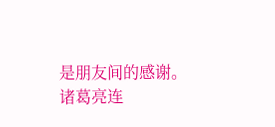是朋友间的感谢。
诸葛亮连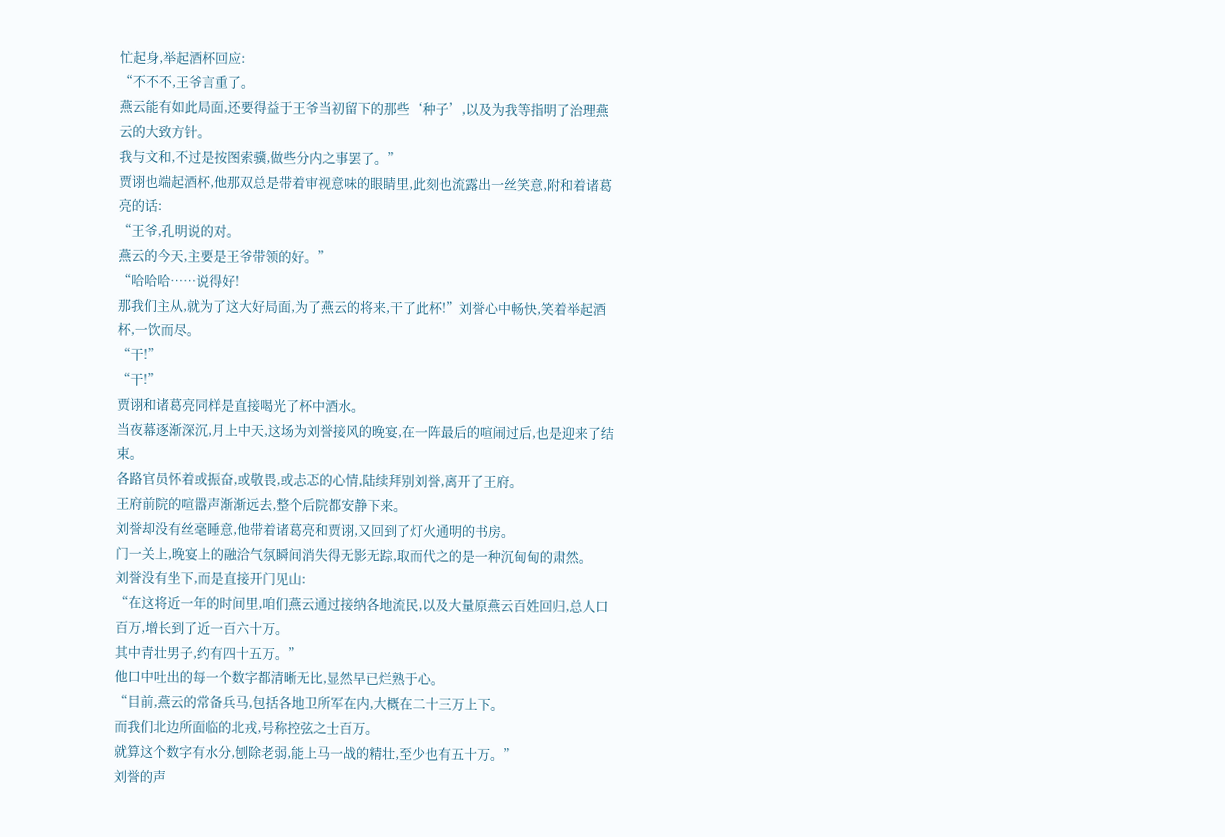忙起身,举起酒杯回应:
“不不不,王爷言重了。
燕云能有如此局面,还要得益于王爷当初留下的那些‘种子’,以及为我等指明了治理燕云的大致方针。
我与文和,不过是按图索骥,做些分内之事罢了。”
贾诩也端起酒杯,他那双总是带着审视意味的眼睛里,此刻也流露出一丝笑意,附和着诸葛亮的话:
“王爷,孔明说的对。
燕云的今天,主要是王爷带领的好。”
“哈哈哈……说得好!
那我们主从,就为了这大好局面,为了燕云的将来,干了此杯!”刘誉心中畅快,笑着举起酒杯,一饮而尽。
“干!”
“干!”
贾诩和诸葛亮同样是直接喝光了杯中酒水。
当夜幕逐渐深沉,月上中天,这场为刘誉接风的晚宴,在一阵最后的喧闹过后,也是迎来了结束。
各路官员怀着或振奋,或敬畏,或忐忑的心情,陆续拜别刘誉,离开了王府。
王府前院的喧嚣声渐渐远去,整个后院都安静下来。
刘誉却没有丝毫睡意,他带着诸葛亮和贾诩,又回到了灯火通明的书房。
门一关上,晚宴上的融洽气氛瞬间消失得无影无踪,取而代之的是一种沉甸甸的肃然。
刘誉没有坐下,而是直接开门见山:
“在这将近一年的时间里,咱们燕云通过接纳各地流民,以及大量原燕云百姓回归,总人口百万,增长到了近一百六十万。
其中青壮男子,约有四十五万。”
他口中吐出的每一个数字都清晰无比,显然早已烂熟于心。
“目前,燕云的常备兵马,包括各地卫所军在内,大概在二十三万上下。
而我们北边所面临的北戎,号称控弦之士百万。
就算这个数字有水分,刨除老弱,能上马一战的精壮,至少也有五十万。”
刘誉的声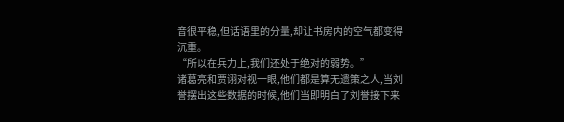音很平稳,但话语里的分量,却让书房内的空气都变得沉重。
“所以在兵力上,我们还处于绝对的弱势。”
诸葛亮和贾诩对视一眼,他们都是算无遗策之人,当刘誉摆出这些数据的时候,他们当即明白了刘誉接下来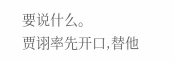要说什么。
贾诩率先开口,替他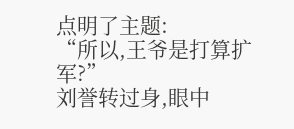点明了主题:
“所以,王爷是打算扩军?”
刘誉转过身,眼中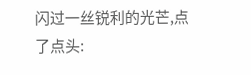闪过一丝锐利的光芒,点了点头: